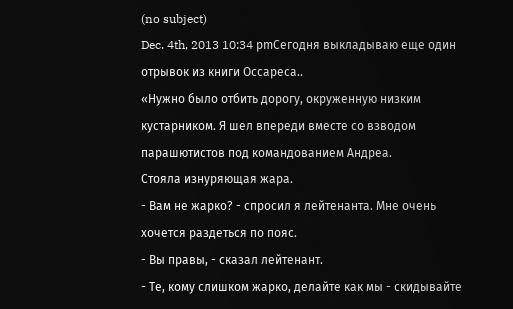(no subject)
Dec. 4th, 2013 10:34 pmСегодня выкладываю еще один отрывок из книги Оссареса..
«Нужно было отбить дорогу, окруженную низким кустарником. Я шел впереди вместе со взводом парашютистов под командованием Андреа.
Стояла изнуряющая жара.
- Вам не жарко? - спросил я лейтенанта. Мне очень хочется раздеться по пояс.
- Вы правы, - сказал лейтенант.
- Те, кому слишком жарко, делайте как мы - скидывайте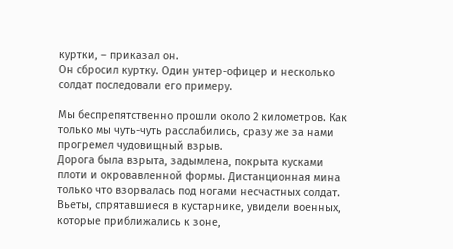куртки, – приказал он.
Он сбросил куртку. Один унтер-офицер и несколько солдат последовали его примеру.

Мы беспрепятственно прошли около 2 километров. Как только мы чуть-чуть расслабились, сразу же за нами прогремел чудовищный взрыв.
Дорога была взрыта, задымлена, покрыта кусками плоти и окровавленной формы. Дистанционная мина только что взорвалась под ногами несчастных солдат. Вьеты, спрятавшиеся в кустарнике, увидели военных, которые приближались к зоне,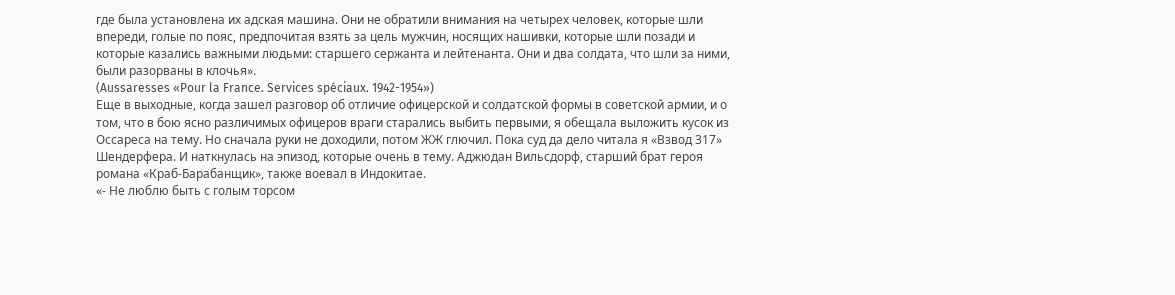где была установлена их адская машина. Они не обратили внимания на четырех человек, которые шли впереди, голые по пояс, предпочитая взять за цель мужчин, носящих нашивки, которые шли позади и которые казались важными людьми: старшего сержанта и лейтенанта. Они и два солдата, что шли за ними, были разорваны в клочья».
(Aussaresses «Pour la France. Services spéciaux. 1942-1954»)
Еще в выходные, когда зашел разговор об отличие офицерской и солдатской формы в советской армии, и о том, что в бою ясно различимых офицеров враги старались выбить первыми, я обещала выложить кусок из Оссареса на тему. Но сначала руки не доходили, потом ЖЖ глючил. Пока суд да дело читала я «Взвод 317» Шендерфера. И наткнулась на эпизод, которые очень в тему. Аджюдан Вильсдорф, старший брат героя романа «Краб-Барабанщик», также воевал в Индокитае.
«- Не люблю быть с голым торсом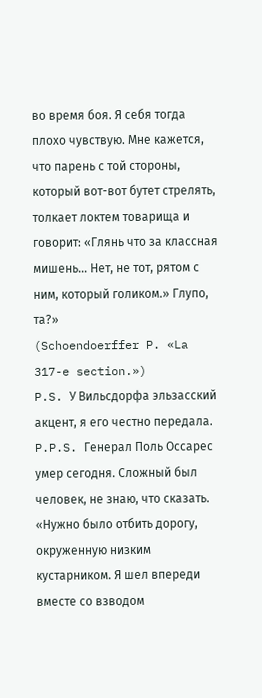во время боя. Я себя тогда плохо чувствую. Мне кажется, что парень с той стороны, который вот-вот бутет стрелять, толкает локтем товарища и говорит: «Глянь что за классная мишень… Нет, не тот, рятом с ним, который голиком.» Глупо, та?»
(Schoendoerffer P. «La 317-e section.»)
P.S. У Вильсдорфа эльзасский акцент, я его честно передала.
P.P.S. Генерал Поль Оссарес умер сегодня. Сложный был человек, не знаю, что сказать.
«Нужно было отбить дорогу, окруженную низким кустарником. Я шел впереди вместе со взводом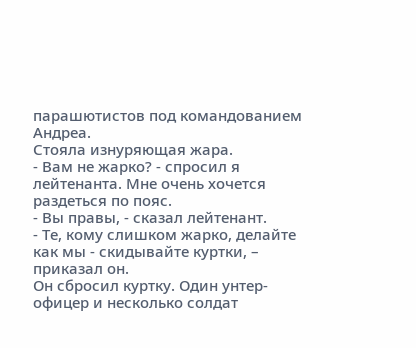парашютистов под командованием Андреа.
Стояла изнуряющая жара.
- Вам не жарко? - спросил я лейтенанта. Мне очень хочется раздеться по пояс.
- Вы правы, - сказал лейтенант.
- Те, кому слишком жарко, делайте как мы - скидывайте куртки, – приказал он.
Он сбросил куртку. Один унтер-офицер и несколько солдат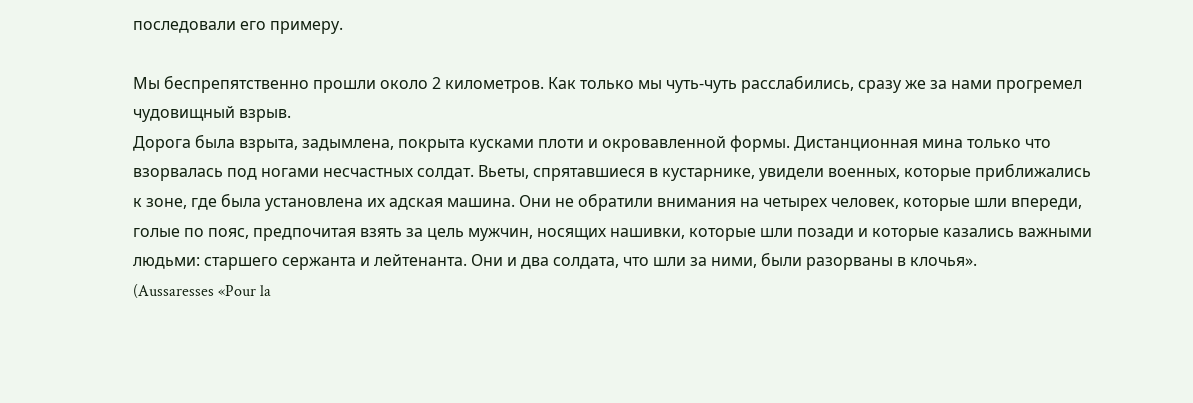последовали его примеру.

Мы беспрепятственно прошли около 2 километров. Как только мы чуть-чуть расслабились, сразу же за нами прогремел чудовищный взрыв.
Дорога была взрыта, задымлена, покрыта кусками плоти и окровавленной формы. Дистанционная мина только что взорвалась под ногами несчастных солдат. Вьеты, спрятавшиеся в кустарнике, увидели военных, которые приближались к зоне, где была установлена их адская машина. Они не обратили внимания на четырех человек, которые шли впереди, голые по пояс, предпочитая взять за цель мужчин, носящих нашивки, которые шли позади и которые казались важными людьми: старшего сержанта и лейтенанта. Они и два солдата, что шли за ними, были разорваны в клочья».
(Aussaresses «Pour la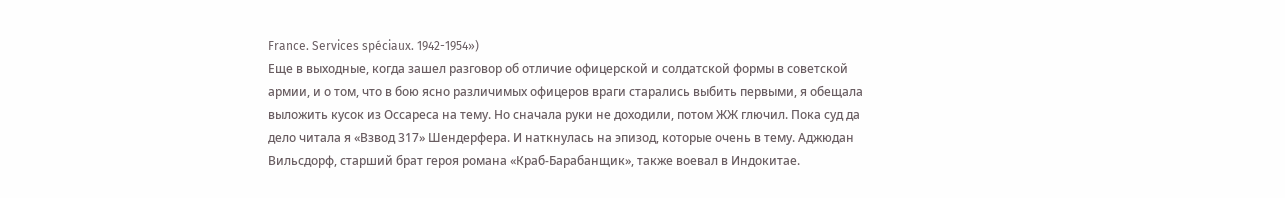France. Services spéciaux. 1942-1954»)
Еще в выходные, когда зашел разговор об отличие офицерской и солдатской формы в советской армии, и о том, что в бою ясно различимых офицеров враги старались выбить первыми, я обещала выложить кусок из Оссареса на тему. Но сначала руки не доходили, потом ЖЖ глючил. Пока суд да дело читала я «Взвод 317» Шендерфера. И наткнулась на эпизод, которые очень в тему. Аджюдан Вильсдорф, старший брат героя романа «Краб-Барабанщик», также воевал в Индокитае.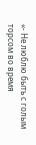«- Не люблю быть с голым торсом во время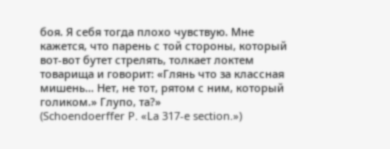боя. Я себя тогда плохо чувствую. Мне кажется, что парень с той стороны, который вот-вот бутет стрелять, толкает локтем товарища и говорит: «Глянь что за классная мишень… Нет, не тот, рятом с ним, который голиком.» Глупо, та?»
(Schoendoerffer P. «La 317-e section.»)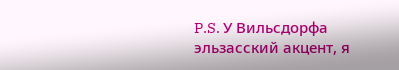P.S. У Вильсдорфа эльзасский акцент, я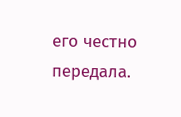его честно передала.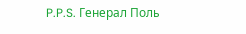P.P.S. Генерал Поль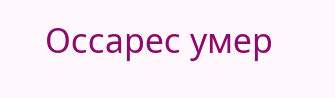Оссарес умер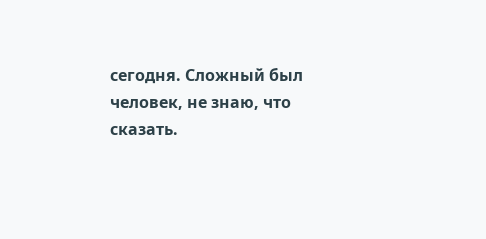сегодня. Сложный был человек, не знаю, что сказать.